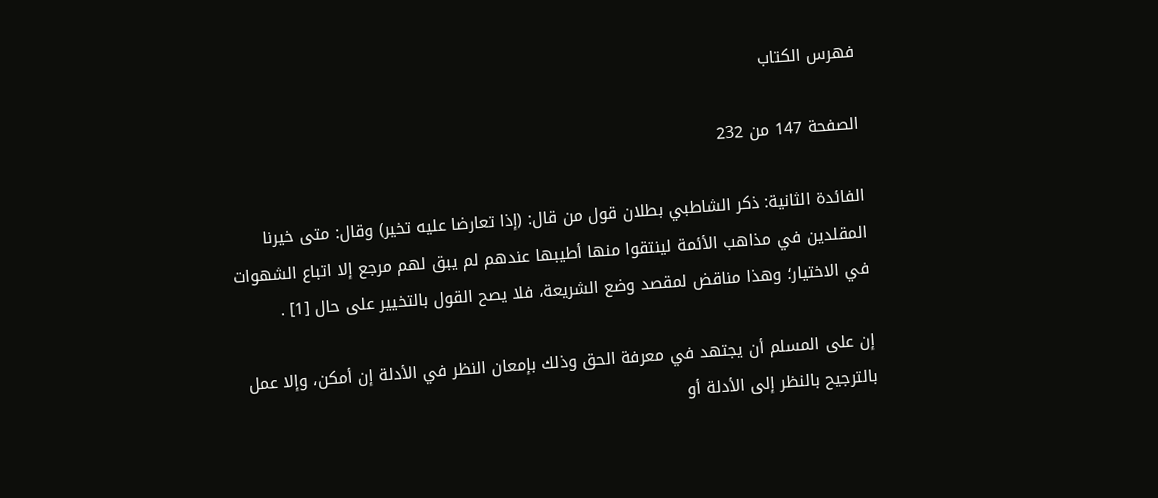فهرس الكتاب

الصفحة 147 من 232

الفائدة الثانية: ذكر الشاطبي بطلان قول من قال: (إذا تعارضا عليه تخير) وقال: متى خيرنا المقلدين في مذاهب الأئمة لينتقوا منها أطيبها عندهم لم يبق لهم مرجع إلا اتباع الشهوات في الاختيار؛ وهذا مناقض لمقصد وضع الشريعة، فلا يصح القول بالتخيير على حال [1] .

إن على المسلم أن يجتهد في معرفة الحق وذلك بإمعان النظر في الأدلة إن أمكن، وإلا عمل بالترجيح بالنظر إلى الأدلة أو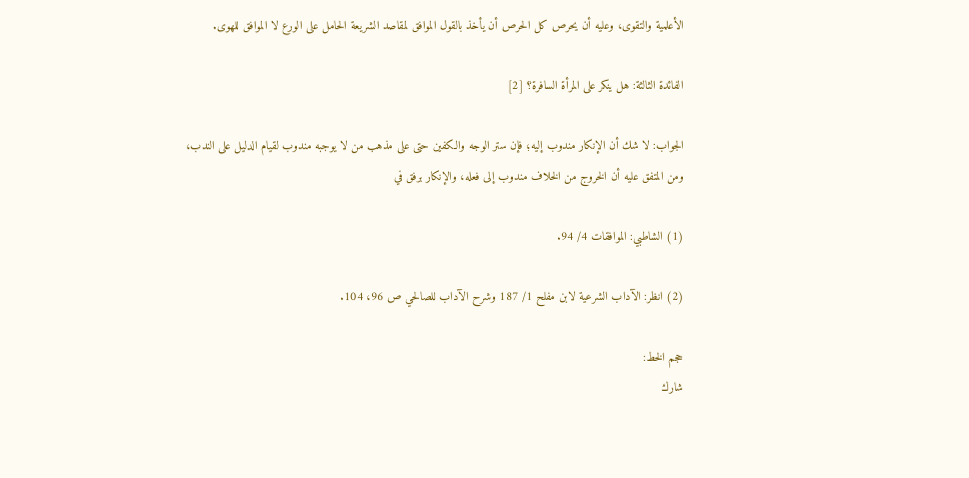الأعلمية والتقوى، وعليه أن يحرص كل الحرص أن يأخذ بالقول الموافق لمقاصد الشريعة الحامل على الورع لا الموافق للهوى.

الفائدة الثالثة: هل ينكر على المرأة السافرة؟ [2]

الجواب: لا شك أن الإنكار مندوب إليه؛ فإن ستر الوجه والكفين حتى على مذهب من لا يوجبه مندوب لقيام الدليل على الندب، ومن المتفق عليه أن الخروج من الخلاف مندوب إلى فعله، والإنكار برفق في

(1) الشاطبي: الموافقات 4/ 94.

(2) انظر: الآداب الشرعية لابن مفلح 1/ 187 وشرح الآداب للصالحي ص 96، 104.

حجم الخط:
شارك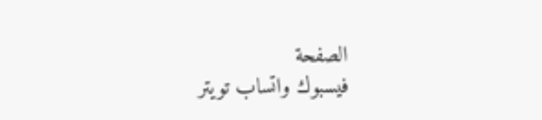الصفحة
فيسبوك واتساب تويتر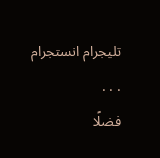تليجرام انستجرام
. . .
فضلًا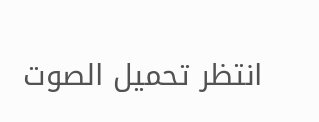انتظر تحميل الصوت